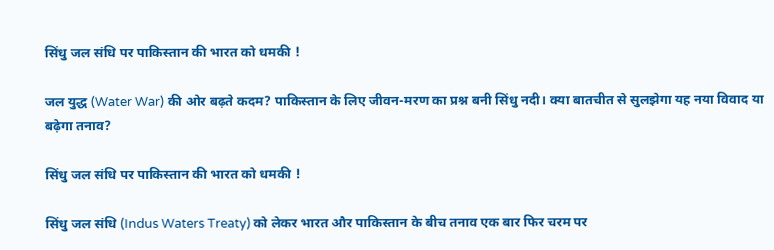सिंधु जल संधि पर पाकिस्तान की भारत को धमकी !

जल युद्ध (Water War) की ओर बढ़ते कदम? पाकिस्तान के लिए जीवन-मरण का प्रश्न बनी सिंधु नदी। क्या बातचीत से सुलझेगा यह नया विवाद या बढ़ेगा तनाव?

सिंधु जल संधि पर पाकिस्तान की भारत को धमकी !

सिंधु जल संधि (Indus Waters Treaty) को लेकर भारत और पाकिस्तान के बीच तनाव एक बार फिर चरम पर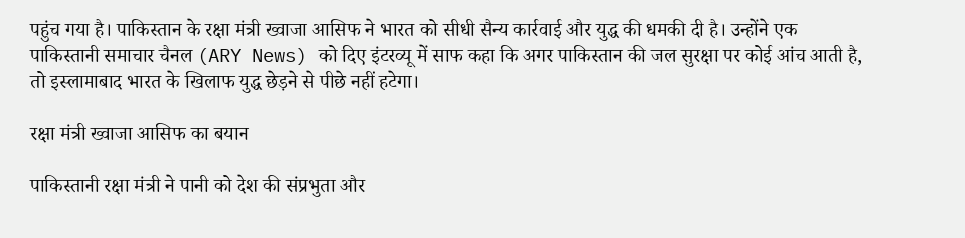पहुंच गया है। पाकिस्तान के रक्षा मंत्री ख्वाजा आसिफ ने भारत को सीधी सैन्य कार्रवाई और युद्ध की धमकी दी है। उन्होंने एक पाकिस्तानी समाचार चैनल (ARY News) को दिए इंटरव्यू में साफ कहा कि अगर पाकिस्तान की जल सुरक्षा पर कोई आंच आती है, तो इस्लामाबाद भारत के खिलाफ युद्ध छेड़ने से पीछे नहीं हटेगा।

रक्षा मंत्री ख्वाजा आसिफ का बयान

पाकिस्तानी रक्षा मंत्री ने पानी को देश की संप्रभुता और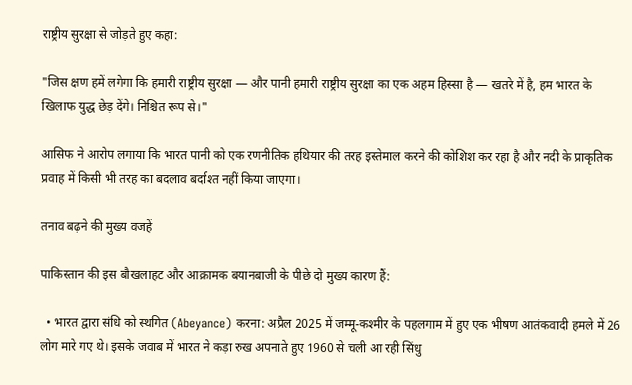राष्ट्रीय सुरक्षा से जोड़ते हुए कहा:

"जिस क्षण हमें लगेगा कि हमारी राष्ट्रीय सुरक्षा — और पानी हमारी राष्ट्रीय सुरक्षा का एक अहम हिस्सा है — खतरे में है, हम भारत के खिलाफ युद्ध छेड़ देंगे। निश्चित रूप से।"

आसिफ ने आरोप लगाया कि भारत पानी को एक रणनीतिक हथियार की तरह इस्तेमाल करने की कोशिश कर रहा है और नदी के प्राकृतिक प्रवाह में किसी भी तरह का बदलाव बर्दाश्त नहीं किया जाएगा।

तनाव बढ़ने की मुख्य वजहें

पाकिस्तान की इस बौखलाहट और आक्रामक बयानबाजी के पीछे दो मुख्य कारण हैं:

  • भारत द्वारा संधि को स्थगित (Abeyance) करना: अप्रैल 2025 में जम्मू-कश्मीर के पहलगाम में हुए एक भीषण आतंकवादी हमले में 26 लोग मारे गए थे। इसके जवाब में भारत ने कड़ा रुख अपनाते हुए 1960 से चली आ रही सिंधु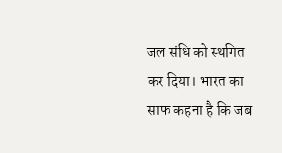जल संधि को स्थगित कर दिया। भारत का साफ कहना है कि जब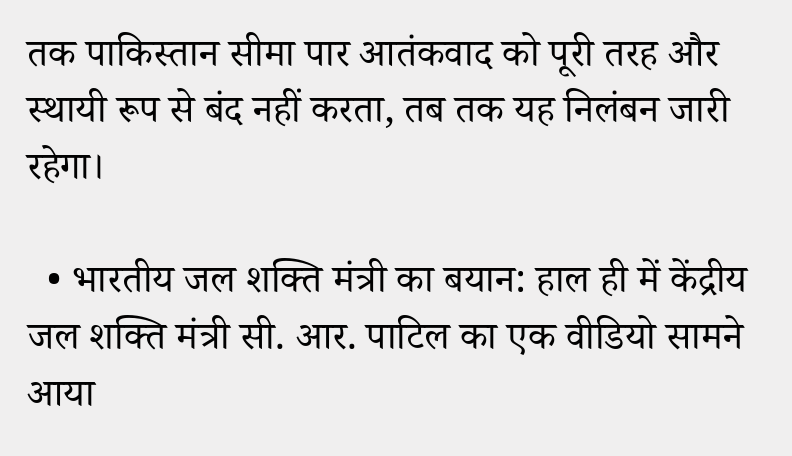तक पाकिस्तान सीमा पार आतंकवाद को पूरी तरह और स्थायी रूप से बंद नहीं करता, तब तक यह निलंबन जारी रहेगा।

  • भारतीय जल शक्ति मंत्री का बयान: हाल ही में केंद्रीय जल शक्ति मंत्री सी. आर. पाटिल का एक वीडियो सामने आया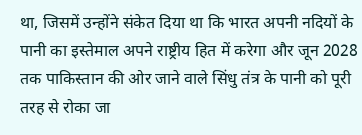था, जिसमें उन्होंने संकेत दिया था कि भारत अपनी नदियों के पानी का इस्तेमाल अपने राष्ट्रीय हित में करेगा और जून 2028 तक पाकिस्तान की ओर जाने वाले सिंधु तंत्र के पानी को पूरी तरह से रोका जा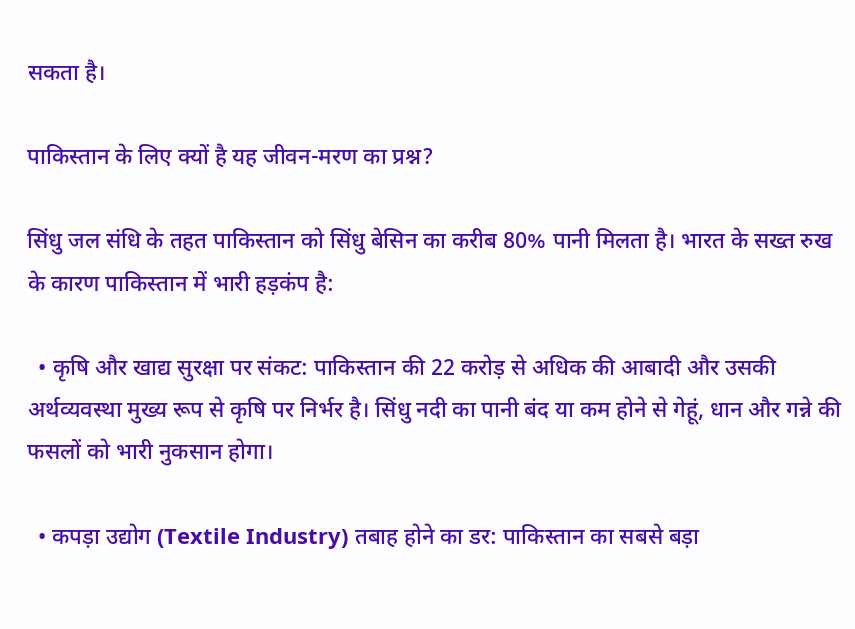सकता है।

पाकिस्तान के लिए क्यों है यह जीवन-मरण का प्रश्न?

सिंधु जल संधि के तहत पाकिस्तान को सिंधु बेसिन का करीब 80% पानी मिलता है। भारत के सख्त रुख के कारण पाकिस्तान में भारी हड़कंप है:

  • कृषि और खाद्य सुरक्षा पर संकट: पाकिस्तान की 22 करोड़ से अधिक की आबादी और उसकी अर्थव्यवस्था मुख्य रूप से कृषि पर निर्भर है। सिंधु नदी का पानी बंद या कम होने से गेहूं, धान और गन्ने की फसलों को भारी नुकसान होगा।

  • कपड़ा उद्योग (Textile Industry) तबाह होने का डर: पाकिस्तान का सबसे बड़ा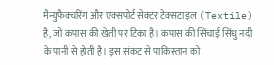मैन्युफैक्चरिंग और एक्सपोर्ट सेक्टर टेक्सटाइल (Textile) है, जो कपास की खेती पर टिका है। कपास की सिंचाई सिंधु नदी के पानी से होती है। इस संकट से पाकिस्तान को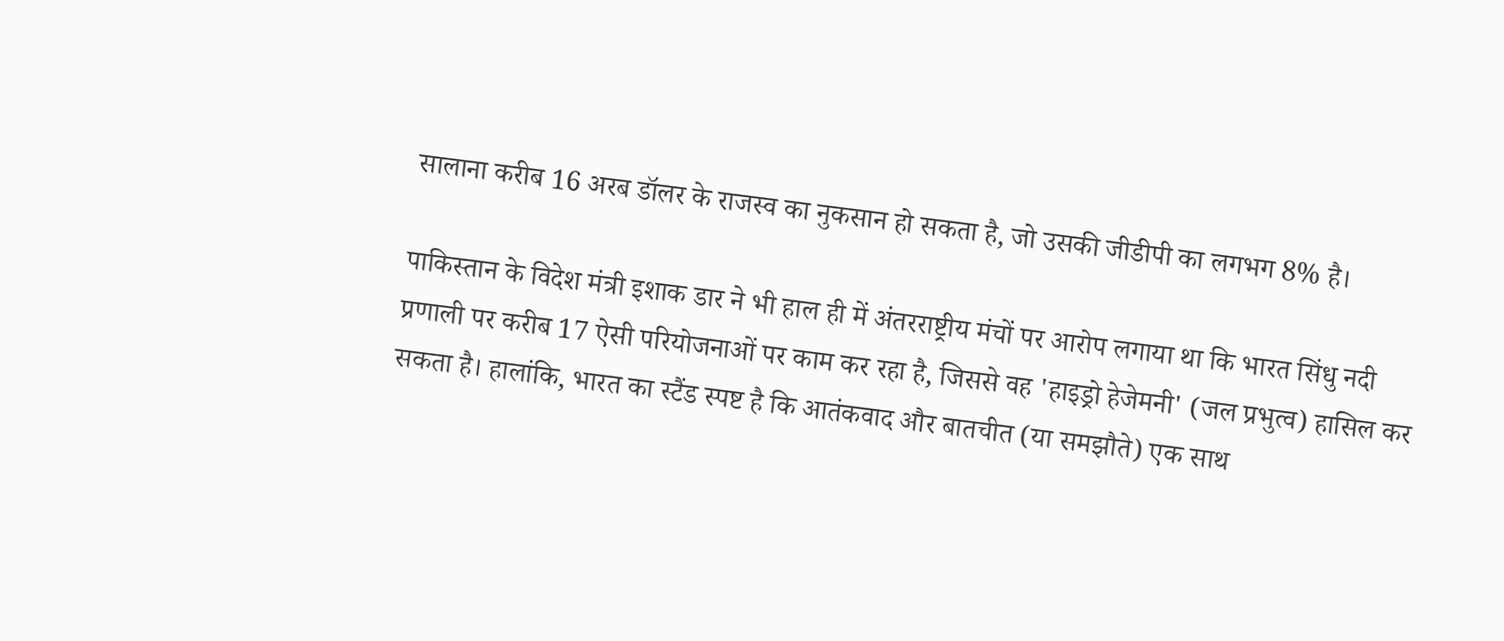सालाना करीब 16 अरब डॉलर के राजस्व का नुकसान हो सकता है, जो उसकी जीडीपी का लगभग 8% है।

पाकिस्तान के विदेश मंत्री इशाक डार ने भी हाल ही में अंतरराष्ट्रीय मंचों पर आरोप लगाया था कि भारत सिंधु नदी प्रणाली पर करीब 17 ऐसी परियोजनाओं पर काम कर रहा है, जिससे वह 'हाइड्रो हेजेमनी' (जल प्रभुत्व) हासिल कर सकता है। हालांकि, भारत का स्टैंड स्पष्ट है कि आतंकवाद और बातचीत (या समझौते) एक साथ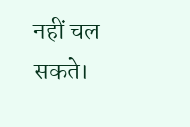नहीं चल सकते।